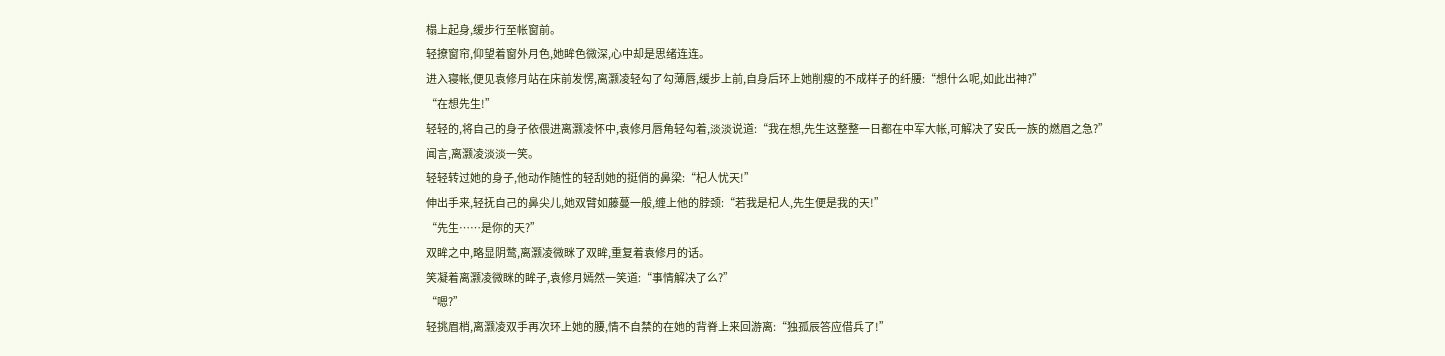榻上起身,缓步行至帐窗前。
轻撩窗帘,仰望着窗外月色,她眸色微深,心中却是思绪连连。
进入寝帐,便见袁修月站在床前发愣,离灏凌轻勾了勾薄唇,缓步上前,自身后环上她削瘦的不成样子的纤腰:“想什么呢,如此出神?”
“在想先生!”
轻轻的,将自己的身子依偎进离灏凌怀中,袁修月唇角轻勾着,淡淡说道:“我在想,先生这整整一日都在中军大帐,可解决了安氏一族的燃眉之急?”
闻言,离灏凌淡淡一笑。
轻轻转过她的身子,他动作随性的轻刮她的挺俏的鼻梁:“杞人忧天!”
伸出手来,轻抚自己的鼻尖儿,她双臂如藤蔓一般,缠上他的脖颈:“若我是杞人,先生便是我的天!”
“先生……是你的天?”
双眸之中,略显阴鹜,离灏凌微眯了双眸,重复着袁修月的话。
笑凝着离灏凌微眯的眸子,袁修月嫣然一笑道:“事情解决了么?”
“嗯?”
轻挑眉梢,离灏凌双手再次环上她的腰,情不自禁的在她的背脊上来回游离:“独孤辰答应借兵了!”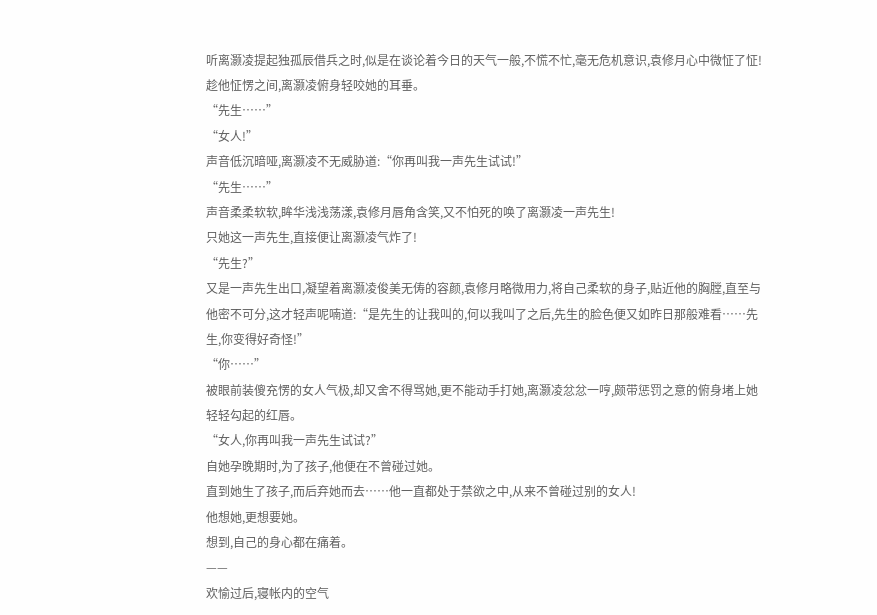听离灏凌提起独孤辰借兵之时,似是在谈论着今日的天气一般,不慌不忙,毫无危机意识,袁修月心中微怔了怔!
趁他怔愣之间,离灏凌俯身轻咬她的耳垂。
“先生……”
“女人!”
声音低沉暗哑,离灏凌不无威胁道:“你再叫我一声先生试试!”
“先生……”
声音柔柔软软,眸华浅浅荡漾,袁修月唇角含笑,又不怕死的唤了离灏凌一声先生!
只她这一声先生,直接便让离灏凌气炸了!
“先生?”
又是一声先生出口,凝望着离灏凌俊美无俦的容颜,袁修月略微用力,将自己柔软的身子,贴近他的胸膛,直至与他密不可分,这才轻声呢喃道:“是先生的让我叫的,何以我叫了之后,先生的脸色便又如昨日那般难看……先生,你变得好奇怪!”
“你……”
被眼前装傻充愣的女人气极,却又舍不得骂她,更不能动手打她,离灏凌忿忿一哼,颇带惩罚之意的俯身堵上她轻轻勾起的红唇。
“女人,你再叫我一声先生试试?”
自她孕晚期时,为了孩子,他便在不曾碰过她。
直到她生了孩子,而后弃她而去……他一直都处于禁欲之中,从来不曾碰过别的女人!
他想她,更想要她。
想到,自己的身心都在痛着。
——
欢愉过后,寝帐内的空气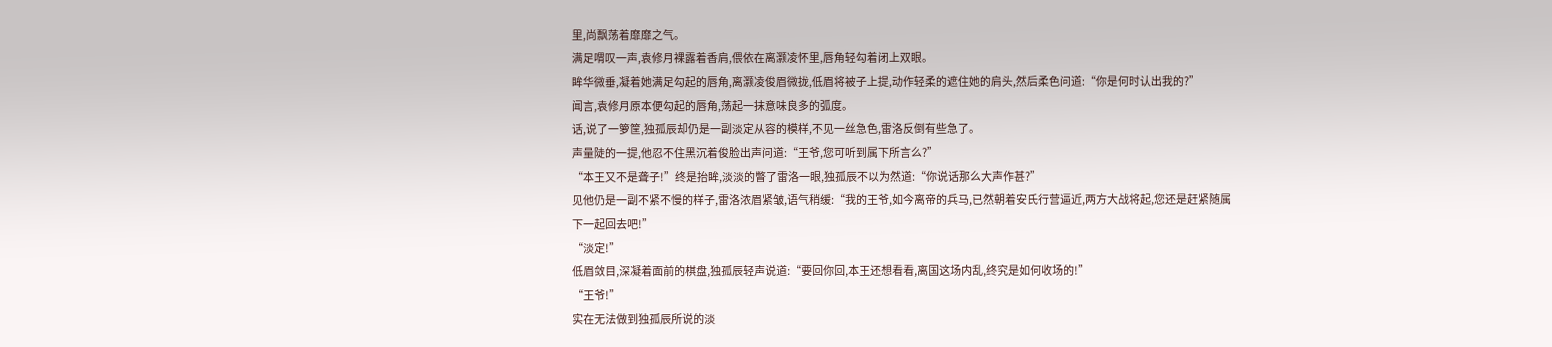里,尚飘荡着靡靡之气。
满足喟叹一声,袁修月裸露着香肩,偎依在离灏凌怀里,唇角轻勾着闭上双眼。
眸华微垂,凝着她满足勾起的唇角,离灏凌俊眉微拢,低眉将被子上提,动作轻柔的遮住她的肩头,然后柔色问道:“你是何时认出我的?”
闻言,袁修月原本便勾起的唇角,荡起一抹意味良多的弧度。
话,说了一箩筐,独孤辰却仍是一副淡定从容的模样,不见一丝急色,雷洛反倒有些急了。
声量陡的一提,他忍不住黑沉着俊脸出声问道:“王爷,您可听到属下所言么?”
“本王又不是聋子!”终是抬眸,淡淡的瞥了雷洛一眼,独孤辰不以为然道:“你说话那么大声作甚?”
见他仍是一副不紧不慢的样子,雷洛浓眉紧皱,语气稍缓:“我的王爷,如今离帝的兵马,已然朝着安氏行营逼近,两方大战将起,您还是赶紧随属下一起回去吧!”
“淡定!”
低眉敛目,深凝着面前的棋盘,独孤辰轻声说道:“要回你回,本王还想看看,离国这场内乱,终究是如何收场的!”
“王爷!”
实在无法做到独孤辰所说的淡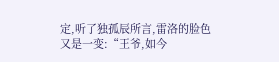定,听了独孤辰所言,雷洛的脸色又是一变:“王爷,如今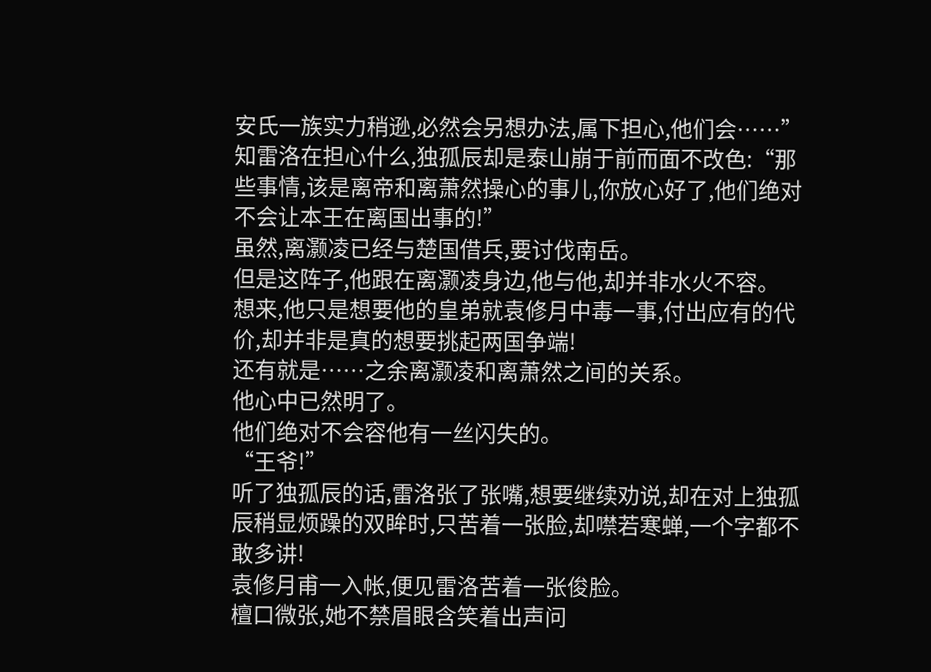安氏一族实力稍逊,必然会另想办法,属下担心,他们会……”
知雷洛在担心什么,独孤辰却是泰山崩于前而面不改色:“那些事情,该是离帝和离萧然操心的事儿,你放心好了,他们绝对不会让本王在离国出事的!”
虽然,离灏凌已经与楚国借兵,要讨伐南岳。
但是这阵子,他跟在离灏凌身边,他与他,却并非水火不容。
想来,他只是想要他的皇弟就袁修月中毒一事,付出应有的代价,却并非是真的想要挑起两国争端!
还有就是……之余离灏凌和离萧然之间的关系。
他心中已然明了。
他们绝对不会容他有一丝闪失的。
“王爷!”
听了独孤辰的话,雷洛张了张嘴,想要继续劝说,却在对上独孤辰稍显烦躁的双眸时,只苦着一张脸,却噤若寒蝉,一个字都不敢多讲!
袁修月甫一入帐,便见雷洛苦着一张俊脸。
檀口微张,她不禁眉眼含笑着出声问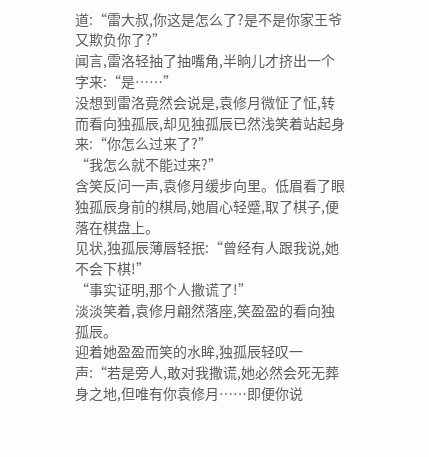道:“雷大叔,你这是怎么了?是不是你家王爷又欺负你了?”
闻言,雷洛轻抽了抽嘴角,半晌儿才挤出一个字来:“是……”
没想到雷洛竟然会说是,袁修月微怔了怔,转而看向独孤辰,却见独孤辰已然浅笑着站起身来:“你怎么过来了?”
“我怎么就不能过来?”
含笑反问一声,袁修月缓步向里。低眉看了眼独孤辰身前的棋局,她眉心轻蹙,取了棋子,便落在棋盘上。
见状,独孤辰薄唇轻抿:“曾经有人跟我说,她不会下棋!”
“事实证明,那个人撒谎了!”
淡淡笑着,袁修月翩然落座,笑盈盈的看向独孤辰。
迎着她盈盈而笑的水眸,独孤辰轻叹一声:“若是旁人,敢对我撒谎,她必然会死无葬身之地,但唯有你袁修月……即便你说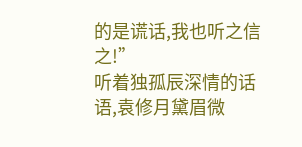的是谎话,我也听之信之!”
听着独孤辰深情的话语,袁修月黛眉微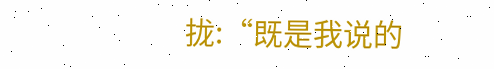拢:“既是我说的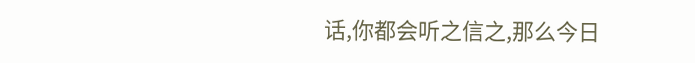话,你都会听之信之,那么今日